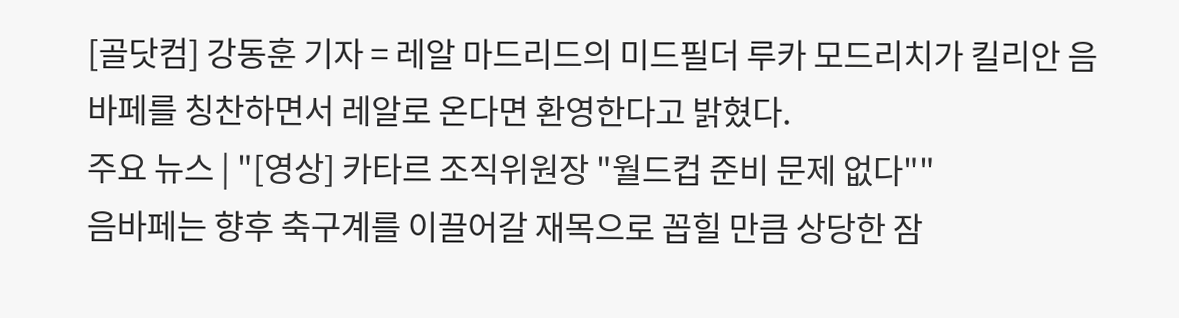[골닷컴] 강동훈 기자 = 레알 마드리드의 미드필더 루카 모드리치가 킬리안 음바페를 칭찬하면서 레알로 온다면 환영한다고 밝혔다.
주요 뉴스 | "[영상] 카타르 조직위원장 "월드컵 준비 문제 없다""
음바페는 향후 축구계를 이끌어갈 재목으로 꼽힐 만큼 상당한 잠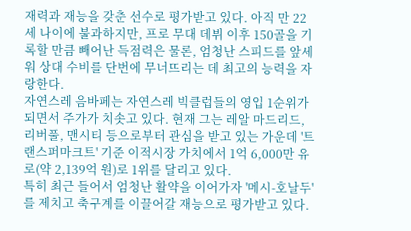재력과 재능을 갖춘 선수로 평가받고 있다. 아직 만 22세 나이에 불과하지만, 프로 무대 데뷔 이후 150골을 기록할 만큼 빼어난 득점력은 물론, 엄청난 스피드를 앞세워 상대 수비를 단번에 무너뜨리는 데 최고의 능력을 자랑한다.
자연스레 음바페는 자연스레 빅클럽들의 영입 1순위가 되면서 주가가 치솟고 있다. 현재 그는 레알 마드리드, 리버풀, 맨시티 등으로부터 관심을 받고 있는 가운데 '트랜스퍼마크트' 기준 이적시장 가치에서 1억 6,000만 유로(약 2,139억 원)로 1위를 달리고 있다.
특히 최근 들어서 엄청난 활약을 이어가자 '메시-호날두'를 제치고 축구계를 이끌어갈 재능으로 평가받고 있다.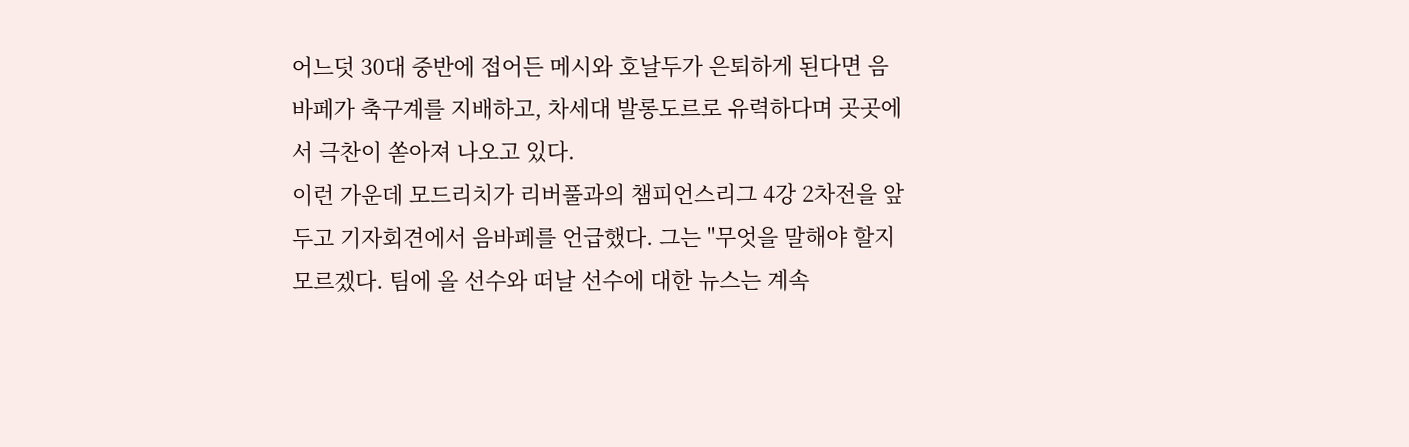어느덧 30대 중반에 접어든 메시와 호날두가 은퇴하게 된다면 음바페가 축구계를 지배하고, 차세대 발롱도르로 유력하다며 곳곳에서 극찬이 쏟아져 나오고 있다.
이런 가운데 모드리치가 리버풀과의 챔피언스리그 4강 2차전을 앞두고 기자회견에서 음바페를 언급했다. 그는 "무엇을 말해야 할지 모르겠다. 팀에 올 선수와 떠날 선수에 대한 뉴스는 계속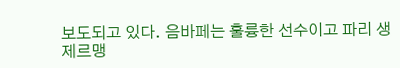보도되고 있다. 음바페는 훌륭한 선수이고 파리 생제르맹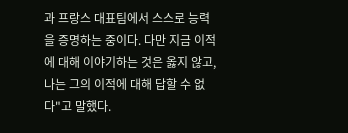과 프랑스 대표팀에서 스스로 능력을 증명하는 중이다. 다만 지금 이적에 대해 이야기하는 것은 옳지 않고, 나는 그의 이적에 대해 답할 수 없다"고 말했다.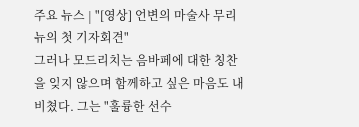주요 뉴스 | "[영상] 언변의 마술사 무리뉴의 첫 기자회견"
그러나 모드리치는 음바페에 대한 칭찬을 잊지 않으며 함께하고 싶은 마음도 내비쳤다. 그는 "훌륭한 선수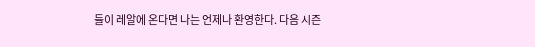들이 레알에 온다면 나는 언제나 환영한다. 다음 시즌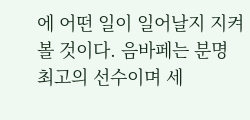에 어떤 일이 일어날지 지켜볼 것이다. 음바페는 분명 최고의 선수이며 세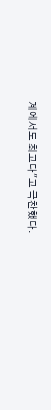계에서도 최고다"고 극찬했다.